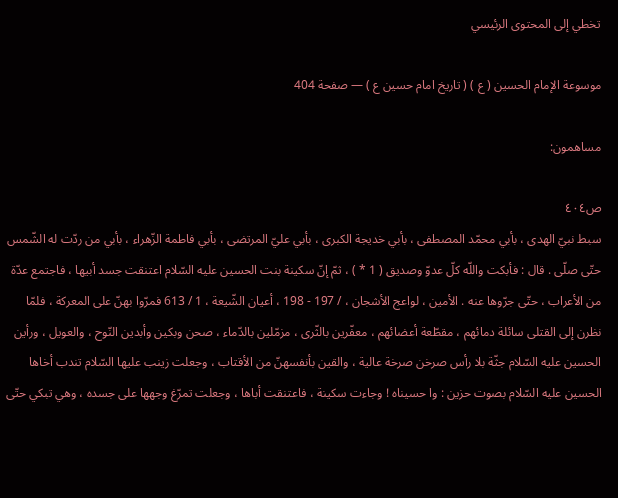تخطي إلى المحتوى الرئيسي

موسوعة الإمام الحسين ( ع ) ( تاريخ امام حسين ع ) — صفحة 404

مساهمون:

ص٤٠٤
سبط نبيّ الهدى ، بأبي محمّد المصطفى ، بأبي خديجة الكبرى ، بأبي عليّ المرتضى ، بأبي فاطمة الزّهراء ، بأبي من ردّت له الشّمس حتّى صلّى . قال : فأبكت واللّه كلّ عدوّ وصديق ( 1 * ) ، ثمّ إنّ سكينة بنت الحسين عليه السّلام اعتنقت جسد أبيها ، فاجتمع عدّة من الأعراب ، حتّى جرّوها عنه . الأمين ، لواعج الأشجان ، / 197 - 198 ، أعيان الشّيعة ، 1 / 613 فمرّوا بهنّ على المعركة ، فلمّا نظرن إلى القتلى سائلة دمائهم ، مقطّعة أعضائهم ، معفّرين بالثّرى ، مزمّلين بالدّماء ، صحن وبكين وأبدين النّوح ، والعويل ، ورأين الحسين عليه السّلام جثّة بلا رأس صرخن صرخة عالية ، والقين بأنفسهنّ من الأقتاب ، وجعلت زينب عليها السّلام تندب أخاها الحسين عليه السّلام بصوت حزين : وا حسيناه ! وجاءت سكينة ، فاعتنقت أباها ، وجعلت تمرّغ وجهها على جسده ، وهي تبكي حتّى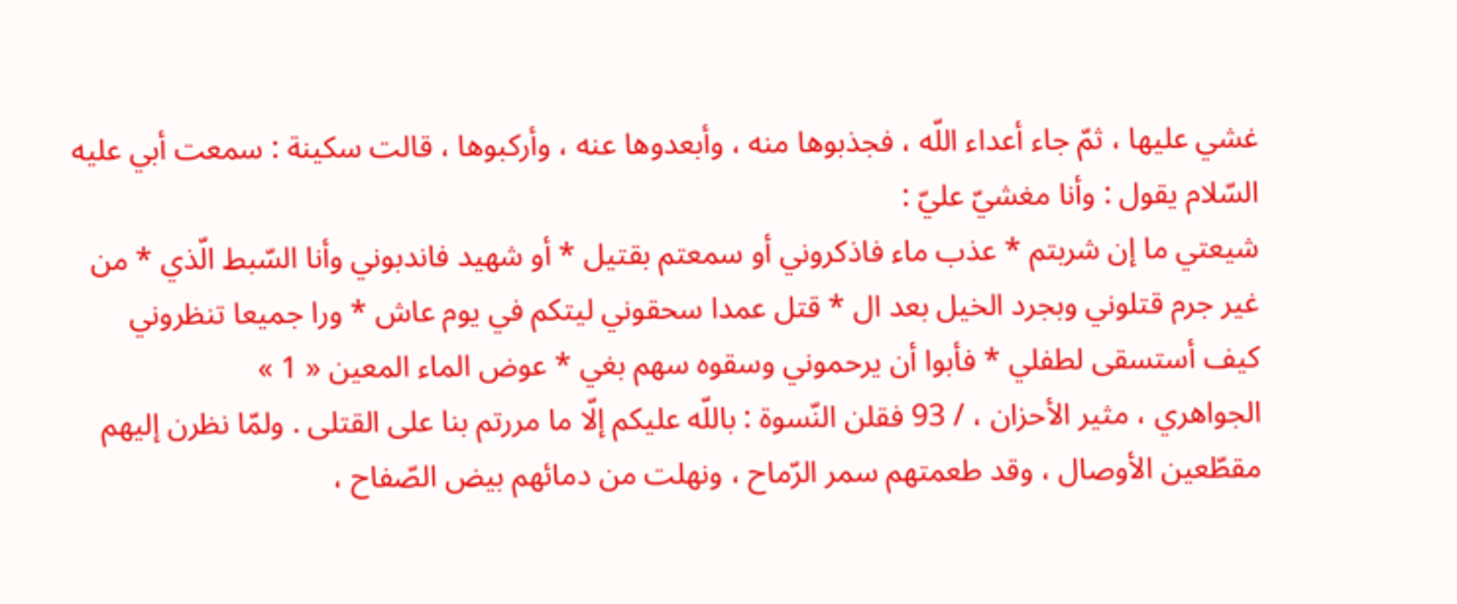غشي عليها ، ثمّ جاء أعداء اللّه ، فجذبوها منه ، وأبعدوها عنه ، وأركبوها ، قالت سكينة : سمعت أبي عليه السّلام يقول : وأنا مغشيّ عليّ :
شيعتي ما إن شربتم * عذب ماء فاذكروني أو سمعتم بقتيل * أو شهيد فاندبوني وأنا السّبط الّذي * من غير جرم قتلوني وبجرد الخيل بعد ال * قتل عمدا سحقوني ليتكم في يوم عاش * ورا جميعا تنظروني كيف أستسقى لطفلي * فأبوا أن يرحموني وسقوه سهم بغي * عوض الماء المعين « 1 »
الجواهري ، مثير الأحزان ، / 93 فقلن النّسوة : باللّه عليكم إلّا ما مررتم بنا على القتلى . ولمّا نظرن إليهم مقطّعين الأوصال ، وقد طعمتهم سمر الرّماح ، ونهلت من دمائهم بيض الصّفاح ،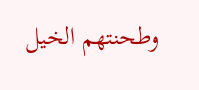وطحنتهم الخيل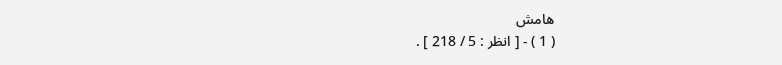هامش
( 1 ) - [ انظر : 5 / 218 ] .